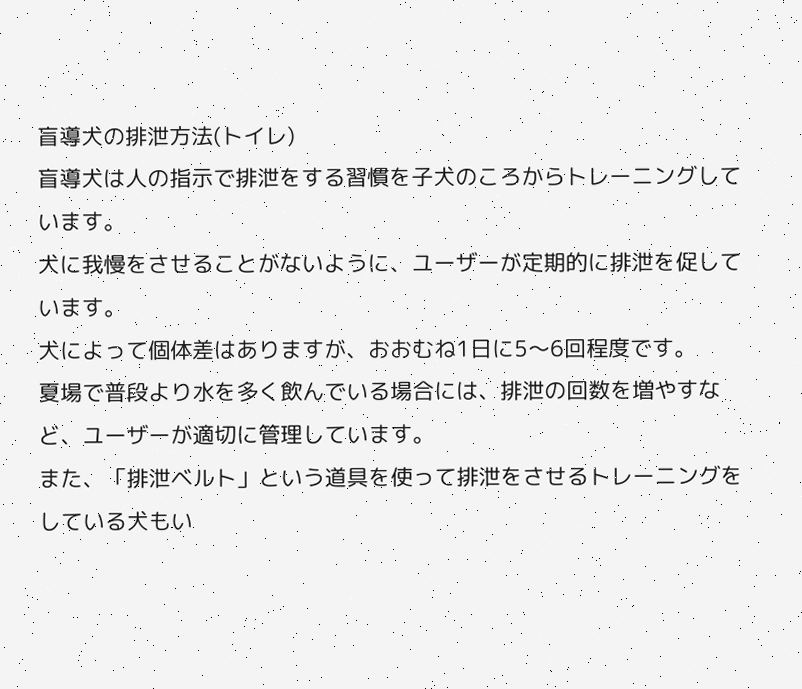盲導犬の排泄方法(トイレ)
盲導犬は人の指示で排泄をする習慣を子犬のころからトレーニングしています。
犬に我慢をさせることがないように、ユーザーが定期的に排泄を促しています。
犬によって個体差はありますが、おおむね1日に5〜6回程度です。
夏場で普段より水を多く飲んでいる場合には、排泄の回数を増やすなど、ユーザーが適切に管理しています。
また、「排泄ベルト」という道具を使って排泄をさせるトレーニングをしている犬もい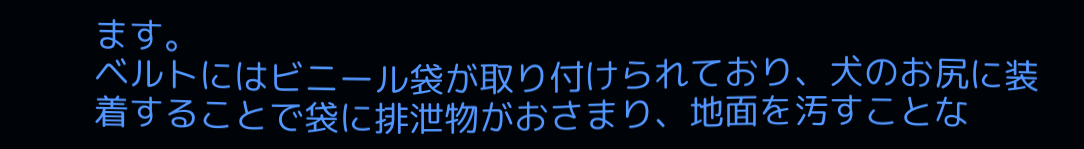ます。
ベルトにはビニール袋が取り付けられており、犬のお尻に装着することで袋に排泄物がおさまり、地面を汚すことな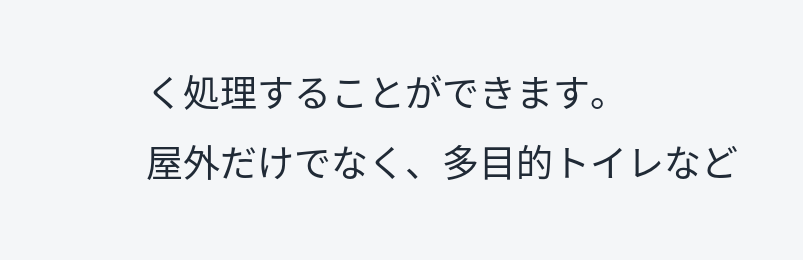く処理することができます。
屋外だけでなく、多目的トイレなど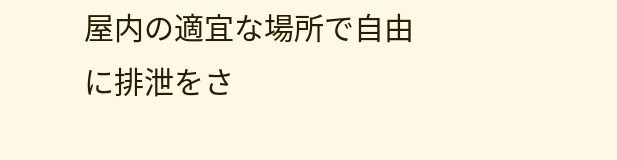屋内の適宜な場所で自由に排泄をさ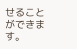せることができます。